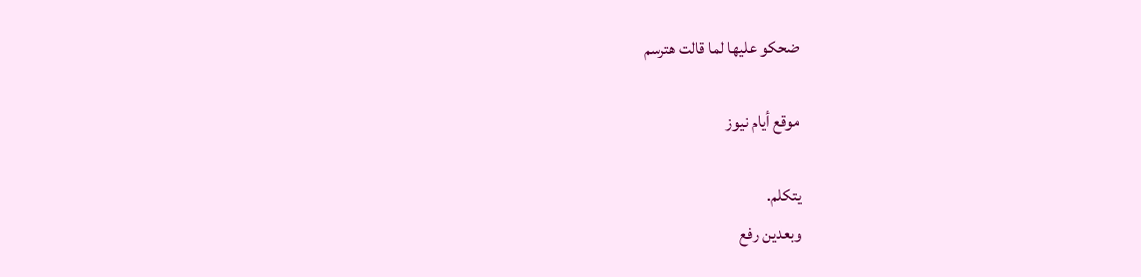ضحكو عليها لما قالت هترسم

موقع أيام نيوز

يتكلم.
وبعدين رفع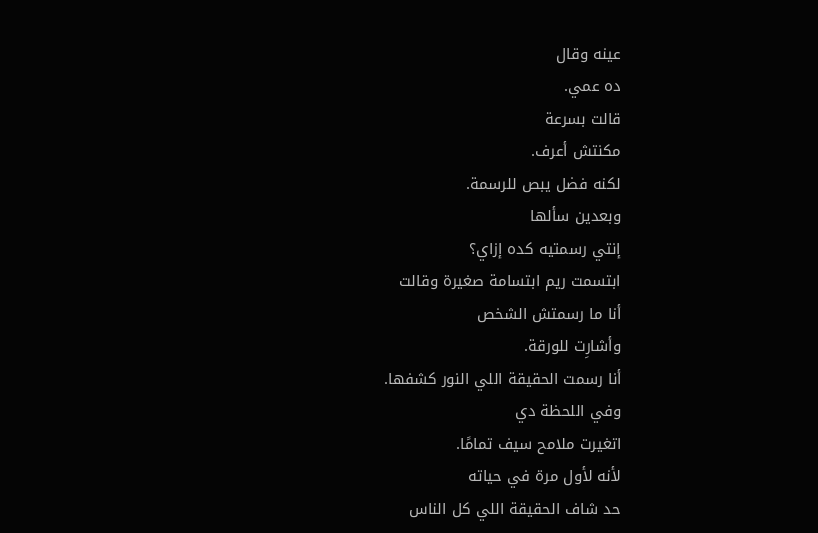عينه وقال
ده عمي.
قالت بسرعة
مكنتش أعرف.
لكنه فضل يبص للرسمة.
وبعدين سألها
إنتي رسمتيه كده إزاي؟
ابتسمت ريم ابتسامة صغيرة وقالت
أنا ما رسمتش الشخص
وأشارِت للورقة.
أنا رسمت الحقيقة اللي النور كشفها.
وفي اللحظة دي
اتغيرت ملامح سيف تمامًا.
لأنه لأول مرة في حياته
حد شاف الحقيقة اللي كل الناس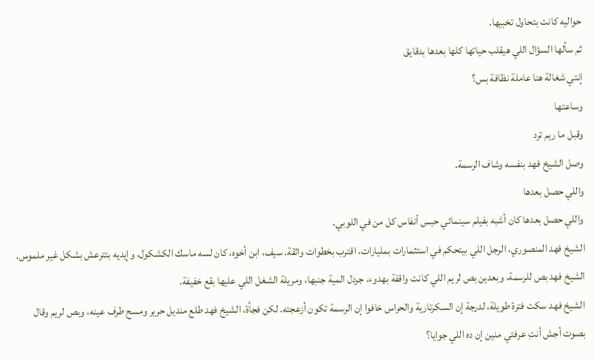حواليه كانت بتحاول تخبيها.
ثم سألها السؤال اللي هيقلب حياتها كلها بعدها بدقايق
إنتي شغالة هنا عاملة نظافة بس؟
وساعتها
وقبل ما ريم ترد
وصل الشيخ فهد بنفسه وشاف الرسمة.
واللي حصل بعدها
واللي حصل بعدها كان أشبه بفيلم سينمائي حبس أنفاس كل من في اللوبي.
الشيخ فهد المنصوري، الرجل اللي بيتحكم في استثمارات بمليارات، اقترب بخطوات واثقة. سيف، ابن أخوه، كان لسه ماسك الكشكول، وإيديه بتترعش بشكل غير ملموس. الشيخ فهد بص للرسمة، وبعدين بص لريم اللي كانت واقفة بهدوء، جردل المية جنبها، ومريلة الشغل اللي عليها بقع خفيفة.
الشيخ فهد سكت فترة طويلة، لدرجة إن السكرتارية والحراس خافوا إن الرسمة تكون أزعجته. لكن فجأة، الشيخ فهد طلع منديل حرير ومسح طرف عينه، وبص لريم وقال بصوت أجش أنتِ عرفتي منين إن ده اللي جوايا؟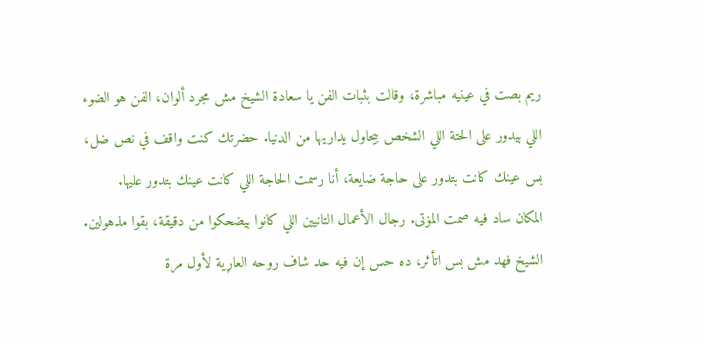ريم بصت في عينيه مباشرة، وقالت بثبات الفن يا سعادة الشيخ مش مجرد ألوان، الفن هو الضوء اللي بيدور على الحتة اللي الشخص بيحاول يداريها من الدنيا. حضرتك كنت واقف في نص ضل، بس عينك كانت بتدور على حاجة ضايعة، أنا رسمت الحاجة اللي كانت عينك بتدور عليها.
المكان ساد فيه صمت المۏتى. رجال الأعمال التانيين اللي كانوا بيضحكوا من دقيقة، بقوا مذهولين. الشيخ فهد مش بس اتأثر، ده حس إن فيه حد شاف روحه العاړية لأول مرة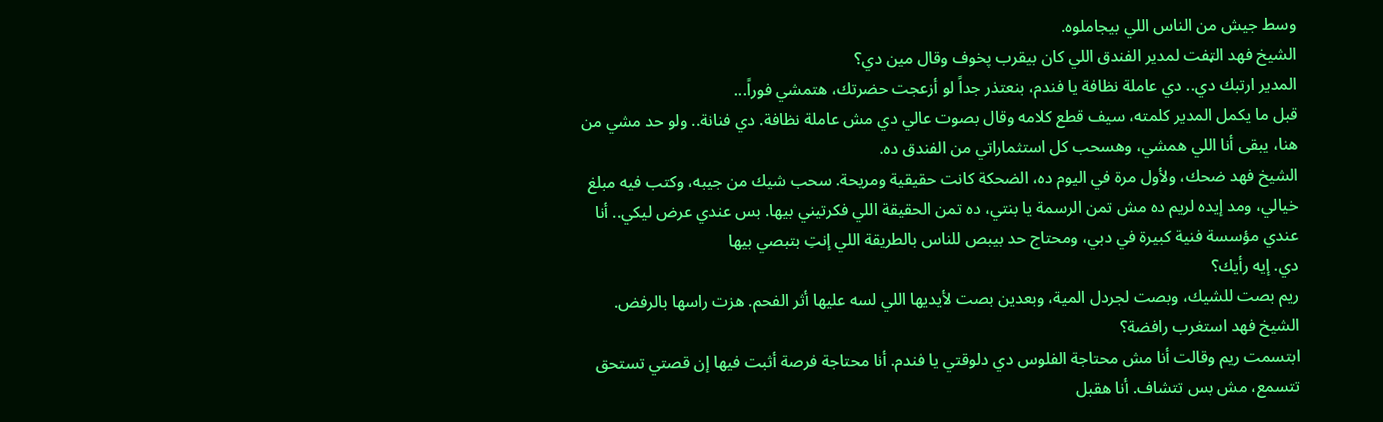وسط جيش من الناس اللي بيجاملوه.
الشيخ فهد الټفت لمدير الفندق اللي كان بيقرب پخوف وقال مين دي؟
المدير ارتبك دي.. دي عاملة نظافة يا فندم، بنعتذر جداً لو أزعجت حضرتك، هتمشي فوراً...
قبل ما يكمل المدير كلمته، سيف قطع كلامه وقال بصوت عالي دي مش عاملة نظافة. دي فنانة.. ولو حد مشي من هنا، يبقى أنا اللي همشي، وهسحب كل استثماراتي من الفندق ده.
الشيخ فهد ضحك، ولأول مرة في اليوم ده، الضحكة كانت حقيقية ومريحة. سحب شيك من جيبه، وكتب فيه مبلغ خيالي، ومد إيده لريم ده مش تمن الرسمة يا بنتي، ده تمن الحقيقة اللي فكرتيني بيها. بس عندي عرض ليكي.. أنا عندي مؤسسة فنية كبيرة في دبي، ومحتاج حد بيبص للناس بالطريقة اللي إنتِ بتبصي بيها
دي. إيه رأيك؟
ريم بصت للشيك، وبصت لجردل المية، وبعدين بصت لأيديها اللي لسه عليها أثر الفحم. هزت راسها بالرفض.
الشيخ فهد استغرب رافضة؟
ابتسمت ريم وقالت أنا مش محتاجة الفلوس دي دلوقتي يا فندم. أنا محتاجة فرصة أثبت فيها إن قصتي تستحق تتسمع، مش بس تتشاف. أنا هقبل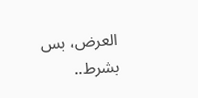العرض، بس بشرط..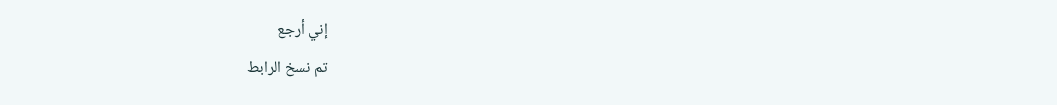إني أرجع
تم نسخ الرابط